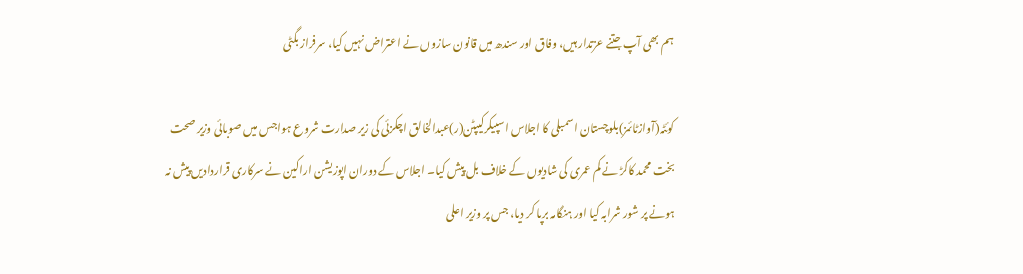ہم بھی آپ جتنے عزتدار ہیں، وفاق اور سندھ میں قانون سازوں نے اعتراض نہیں کیا، سرفراز بگٹی

کوئٹہ(آوازٹائمز)بلوچستان اسمبلی کا اجلاس اسپیکرکیپٹن(ر)عبدالخالق اچکزئی کی زیر صدارت شروع ہواجس میں صوبائی وزیر صحت بخت محمد کاکڑ نے کم عمری کی شادیوں کے خلاف بل پیش کیا۔ اجلاس کے دوران اپوزیشن اراکین نے سرکاری قراردادیں پیش نہ ہونے پر شور شرابہ کیا اور ہنگامہ برپا کر دیا، جس پر وزیر اعلی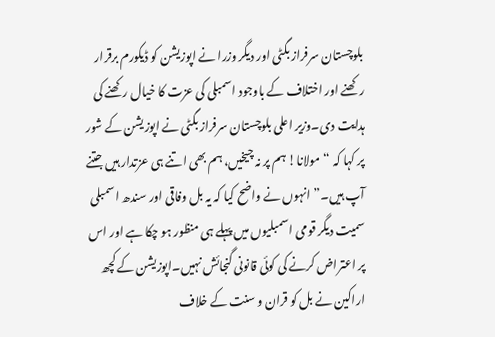بلوچستان سرفراز بگٹی اور دیگر وزرا نے اپوزیشن کو ڈیکورم برقرار رکھنے اور اختلاف کے باوجود اسمبلی کی عزت کا خیال رکھنے کی ہدایت دی۔وزیر اعلی بلوچستان سرفراز بگٹی نے اپوزیشن کے شور پر کہا کہ “مولانا! ہم پر نہ چیخیں، ہم بھی اتنے ہی عزتدار ہیں جتنے آپ ہیں۔” انہوں نے واضح کیا کہ یہ بل وفاقی اور سندھ اسمبلی سمیت دیگر قومی اسمبلیوں میں پہلے ہی منظور ہو چکا ہے اور اس پر اعتراض کرنے کی کوئی قانونی گنجائش نہیں۔اپوزیشن کے کچھ اراکین نے بل کو قران و سنت کے خلاف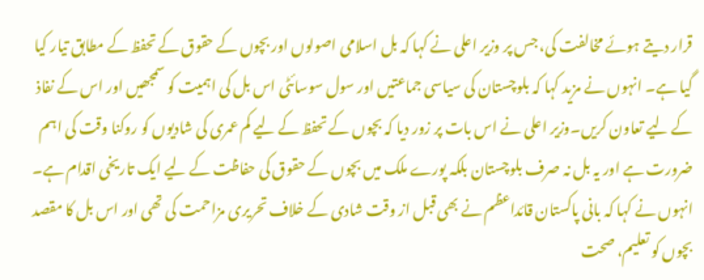قرار دیتے ہوئے مخالفت کی، جس پر وزیر اعلی نے کہا کہ بل اسلامی اصولوں اور بچوں کے حقوق کے تحفظ کے مطابق تیار کیا گیا ہے۔ انہوں نے مزید کہا کہ بلوچستان کی سیاسی جماعتیں اور سول سوسائٹی اس بل کی اہمیت کو سمجھیں اور اس کے نفاذ کے لیے تعاون کریں۔وزیر اعلی نے اس بات پر زور دیا کہ بچوں کے تحفظ کے لیے کم عمری کی شادیوں کو روکنا وقت کی اہم ضرورت ہے اور یہ بل نہ صرف بلوچستان بلکہ پورے ملک میں بچوں کے حقوق کی حفاظت کے لیے ایک تاریخی اقدام ہے۔ انہوں نے کہا کہ بانی پاکستان قائداعظم نے بھی قبل از وقت شادی کے خلاف تحریری مزاحمت کی تھی اور اس بل کا مقصد بچوں کو تعلیم، صحت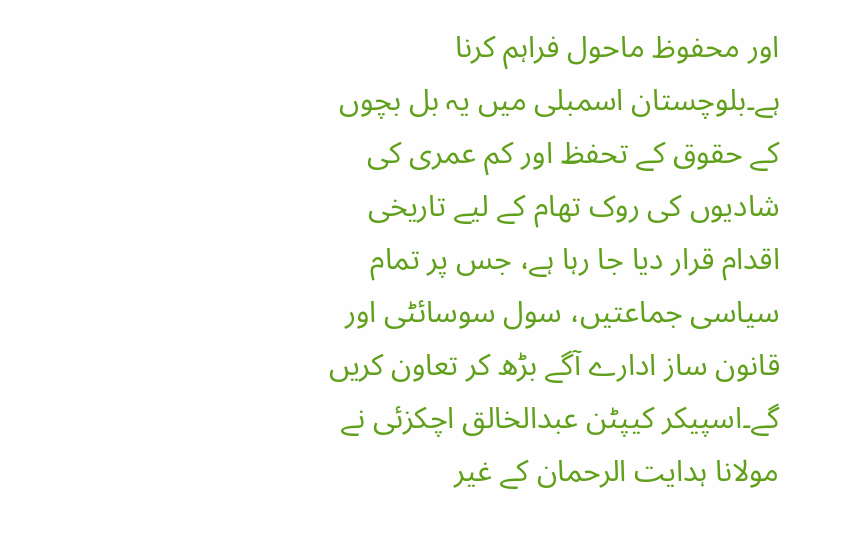اور محفوظ ماحول فراہم کرنا ہے۔بلوچستان اسمبلی میں یہ بل بچوں کے حقوق کے تحفظ اور کم عمری کی شادیوں کی روک تھام کے لیے تاریخی اقدام قرار دیا جا رہا ہے، جس پر تمام سیاسی جماعتیں، سول سوسائٹی اور قانون ساز ادارے آگے بڑھ کر تعاون کریں گے۔اسپیکر کیپٹن عبدالخالق اچکزئی نے مولانا ہدایت الرحمان کے غیر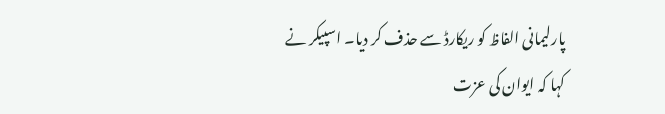پارلیمانی الفاظ کو ریکارڈ سے حذف کر دیا۔ اسپیکر نے کہا کہ ایوان کی عزت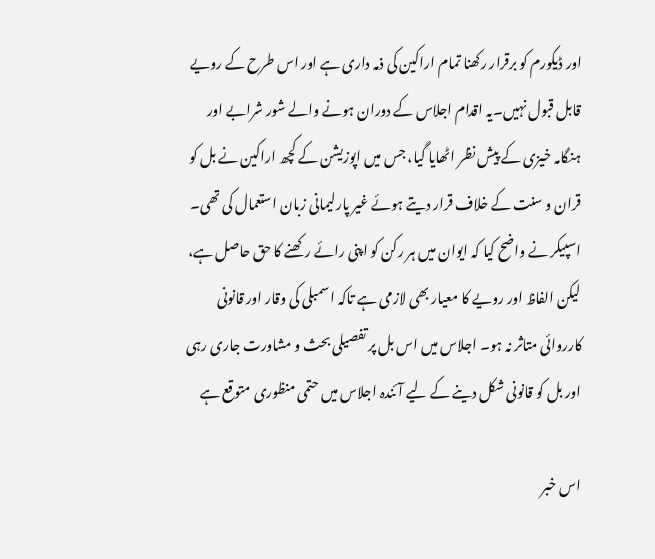اور ڈیکورم کو برقرار رکھنا تمام اراکین کی ذمہ داری ہے اور اس طرح کے رویے قابل قبول نہیں۔یہ اقدام اجلاس کے دوران ہونے والے شور شرابے اور ہنگامہ خیزی کے پیش نظر اٹھایا گیا، جس میں اپوزیشن کے کچھ اراکین نے بل کو قران و سنت کے خلاف قرار دیتے ہوئے غیر پارلیمانی زبان استعمال کی تھی۔ اسپیکر نے واضح کیا کہ ایوان میں ہر رکن کو اپنی رائے رکھنے کا حق حاصل ہے، لیکن الفاظ اور رویے کا معیار بھی لازمی ہے تاکہ اسمبلی کی وقار اور قانونی کارروائی متاثر نہ ہو۔ اجلاس میں اس بل پر تفصیلی بحث و مشاورت جاری رہی اور بل کو قانونی شکل دینے کے لیے آئندہ اجلاس میں حتمی منظوری متوقع ہے

اس خبر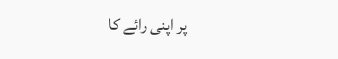پر اپنی رائے کا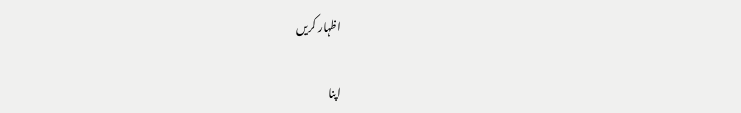اظہار کریں

اپنا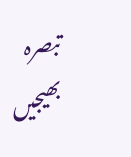تبصرہ بھیجیں